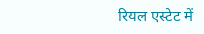रियल एस्टेट में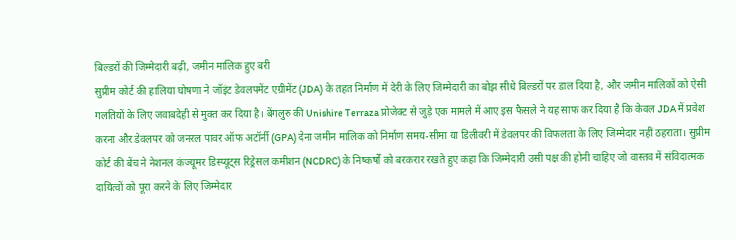बिल्डरों की जिम्मेदारी बढ़ी, जमीन मालिक हुए बरी
सुप्रीम कोर्ट की हालिया घोषणा ने जॉइंट डेवलपमेंट एग्रीमेंट (JDA) के तहत निर्माण में देरी के लिए जिम्मेदारी का बोझ सीधे बिल्डरों पर डाल दिया है, और जमीन मालिकों को ऐसी गलतियों के लिए जवाबदेही से मुक्त कर दिया है। बेंगलुरु की Unishire Terraza प्रोजेक्ट से जुड़े एक मामले में आए इस फैसले ने यह साफ कर दिया है कि केवल JDA में प्रवेश करना और डेवलपर को जनरल पावर ऑफ अटॉर्नी (GPA) देना जमीन मालिक को निर्माण समय-सीमा या डिलीवरी में डेवलपर की विफलता के लिए जिम्मेदार नहीं ठहराता। सुप्रीम कोर्ट की बेंच ने नेशनल कंज्यूमर डिस्प्यूट्स रिड्रेसल कमीशन (NCDRC) के निष्कर्षों को बरकरार रखते हुए कहा कि जिम्मेदारी उसी पक्ष की होनी चाहिए जो वास्तव में संविदात्मक दायित्वों को पूरा करने के लिए जिम्मेदार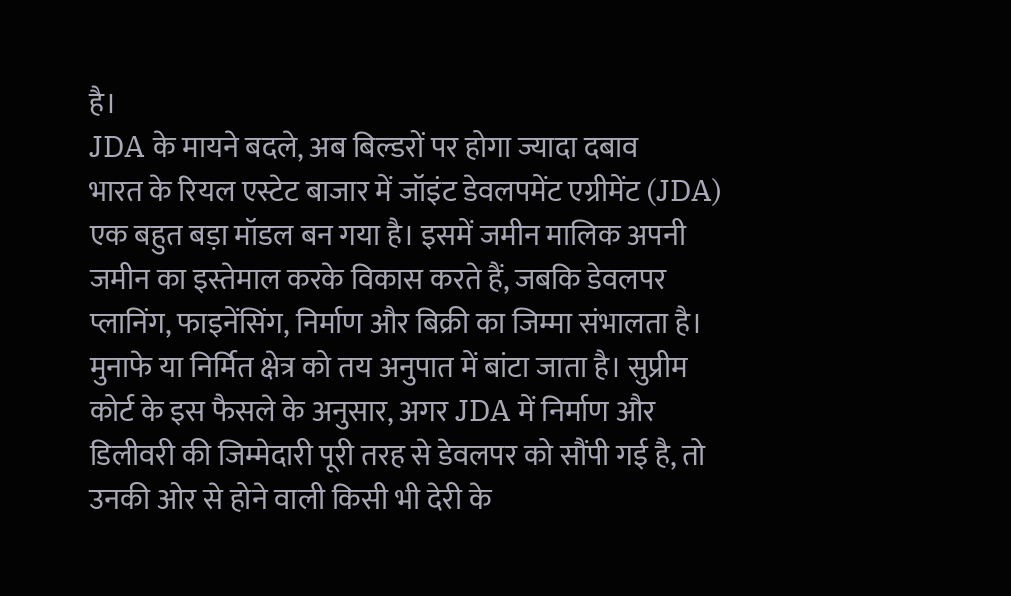है।
JDA के मायने बदले, अब बिल्डरों पर होगा ज्यादा दबाव
भारत के रियल एस्टेट बाजार में जॉइंट डेवलपमेंट एग्रीमेंट (JDA) एक बहुत बड़ा मॉडल बन गया है। इसमें जमीन मालिक अपनी जमीन का इस्तेमाल करके विकास करते हैं, जबकि डेवलपर प्लानिंग, फाइनेंसिंग, निर्माण और बिक्री का जिम्मा संभालता है। मुनाफे या निर्मित क्षेत्र को तय अनुपात में बांटा जाता है। सुप्रीम कोर्ट के इस फैसले के अनुसार, अगर JDA में निर्माण और डिलीवरी की जिम्मेदारी पूरी तरह से डेवलपर को सौंपी गई है, तो उनकी ओर से होने वाली किसी भी देरी के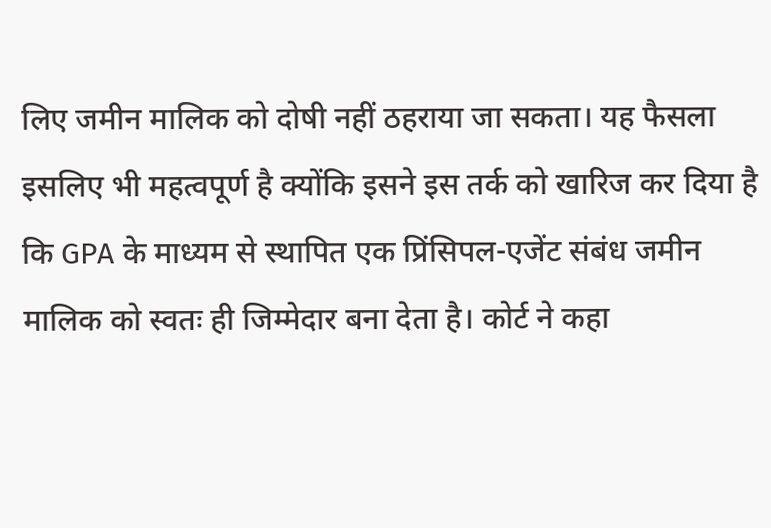लिए जमीन मालिक को दोषी नहीं ठहराया जा सकता। यह फैसला इसलिए भी महत्वपूर्ण है क्योंकि इसने इस तर्क को खारिज कर दिया है कि GPA के माध्यम से स्थापित एक प्रिंसिपल-एजेंट संबंध जमीन मालिक को स्वतः ही जिम्मेदार बना देता है। कोर्ट ने कहा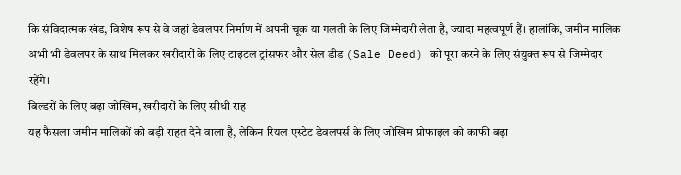कि संविदात्मक खंड, विशेष रूप से वे जहां डेवलपर निर्माण में अपनी चूक या गलती के लिए जिम्मेदारी लेता है, ज्यादा महत्वपूर्ण हैं। हालांकि, जमीन मालिक अभी भी डेवलपर के साथ मिलकर खरीदारों के लिए टाइटल ट्रांसफर और सेल डीड (Sale Deed) को पूरा करने के लिए संयुक्त रूप से जिम्मेदार रहेंगे।
बिल्डरों के लिए बढ़ा जोखिम, खरीदारों के लिए सीधी राह
यह फैसला जमीन मालिकों को बड़ी राहत देने वाला है, लेकिन रियल एस्टेट डेवलपर्स के लिए जोखिम प्रोफाइल को काफी बढ़ा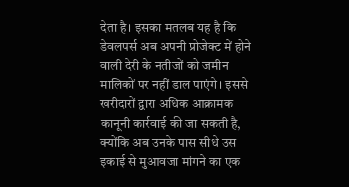देता है। इसका मतलब यह है कि डेवलपर्स अब अपनी प्रोजेक्ट में होने वाली देरी के नतीजों को जमीन मालिकों पर नहीं डाल पाएंगे। इससे खरीदारों द्वारा अधिक आक्रामक कानूनी कार्रवाई की जा सकती है, क्योंकि अब उनके पास सीधे उस इकाई से मुआवजा मांगने का एक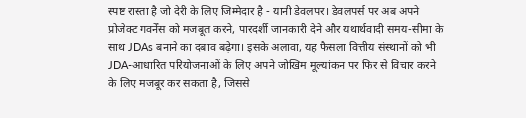स्पष्ट रास्ता है जो देरी के लिए जिम्मेदार है - यानी डेवलपर। डेवलपर्स पर अब अपने प्रोजेक्ट गवर्नेंस को मजबूत करने, पारदर्शी जानकारी देने और यथार्थवादी समय-सीमा के साथ JDAs बनाने का दबाव बढ़ेगा। इसके अलावा, यह फैसला वित्तीय संस्थानों को भी JDA-आधारित परियोजनाओं के लिए अपने जोखिम मूल्यांकन पर फिर से विचार करने के लिए मजबूर कर सकता है, जिससे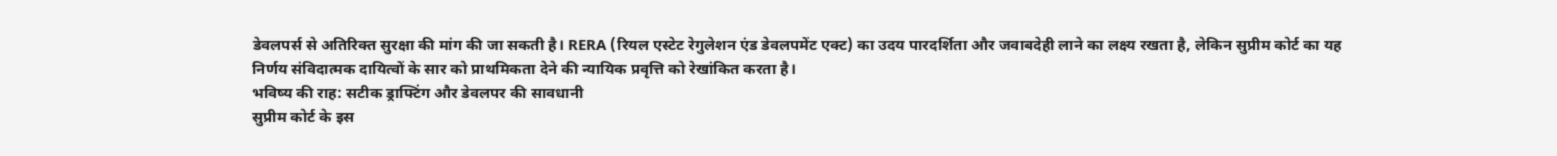डेवलपर्स से अतिरिक्त सुरक्षा की मांग की जा सकती है। RERA (रियल एस्टेट रेगुलेशन एंड डेवलपमेंट एक्ट) का उदय पारदर्शिता और जवाबदेही लाने का लक्ष्य रखता है, लेकिन सुप्रीम कोर्ट का यह निर्णय संविदात्मक दायित्वों के सार को प्राथमिकता देने की न्यायिक प्रवृत्ति को रेखांकित करता है।
भविष्य की राह: सटीक ड्राफ्टिंग और डेवलपर की सावधानी
सुप्रीम कोर्ट के इस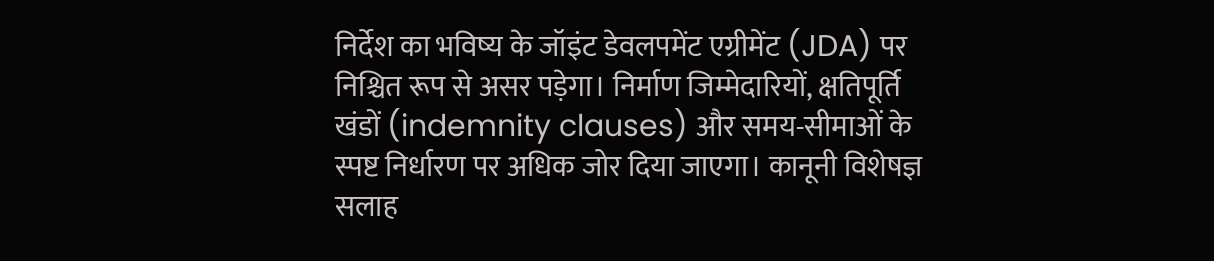निर्देश का भविष्य के जॉइंट डेवलपमेंट एग्रीमेंट (JDA) पर निश्चित रूप से असर पड़ेगा। निर्माण जिम्मेदारियों, क्षतिपूर्ति खंडों (indemnity clauses) और समय-सीमाओं के स्पष्ट निर्धारण पर अधिक जोर दिया जाएगा। कानूनी विशेषज्ञ सलाह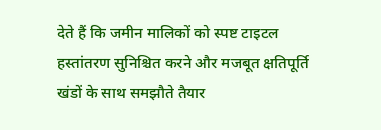देते हैं कि जमीन मालिकों को स्पष्ट टाइटल हस्तांतरण सुनिश्चित करने और मजबूत क्षतिपूर्ति खंडों के साथ समझौते तैयार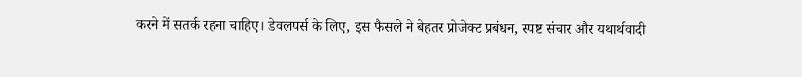करने में सतर्क रहना चाहिए। डेवलपर्स के लिए, इस फैसले ने बेहतर प्रोजेक्ट प्रबंधन, स्पष्ट संचार और यथार्थवादी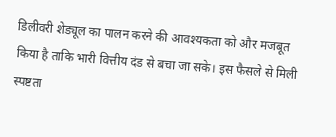डिलीवरी शेड्यूल का पालन करने की आवश्यकता को और मजबूत किया है ताकि भारी वित्तीय दंड से बचा जा सके। इस फैसले से मिली स्पष्टता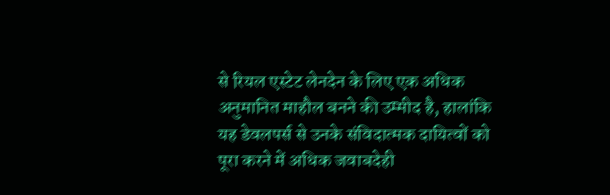से रियल एस्टेट लेनदेन के लिए एक अधिक अनुमानित माहौल बनने की उम्मीद है, हालांकि यह डेवलपर्स से उनके संविदात्मक दायित्वों को पूरा करने में अधिक जवाबदेही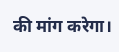की मांग करेगा।